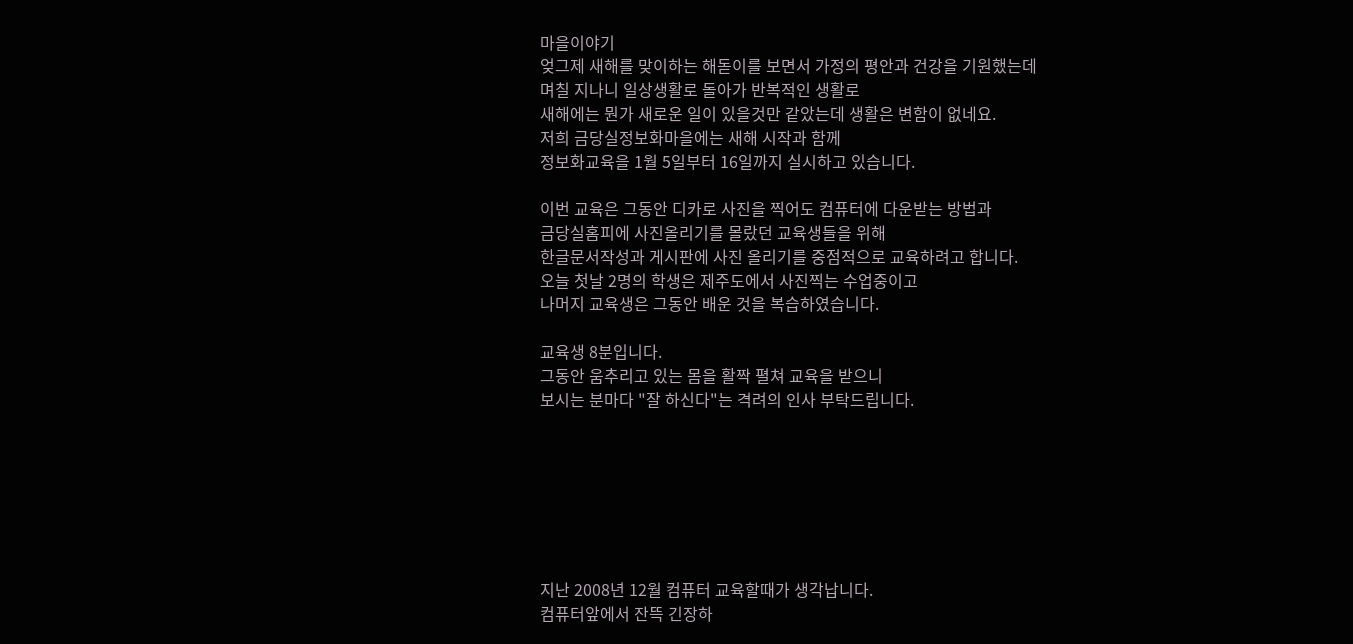마을이야기
엊그제 새해를 맞이하는 해돋이를 보면서 가정의 평안과 건강을 기원했는데
며칠 지나니 일상생활로 돌아가 반복적인 생활로
새해에는 뭔가 새로운 일이 있을것만 같았는데 생활은 변함이 없네요.
저희 금당실정보화마을에는 새해 시작과 함께
정보화교육을 1월 5일부터 16일까지 실시하고 있습니다.

이번 교육은 그동안 디카로 사진을 찍어도 컴퓨터에 다운받는 방법과
금당실홈피에 사진올리기를 몰랐던 교육생들을 위해
한글문서작성과 게시판에 사진 올리기를 중점적으로 교육하려고 합니다.
오늘 첫날 2명의 학생은 제주도에서 사진찍는 수업중이고
나머지 교육생은 그동안 배운 것을 복습하였습니다.

교육생 8분입니다.
그동안 움추리고 있는 몸을 활짝 펼쳐 교육을 받으니
보시는 분마다 "잘 하신다"는 격려의 인사 부탁드립니다.







지난 2008년 12월 컴퓨터 교육할때가 생각납니다.
컴퓨터앞에서 잔뜩 긴장하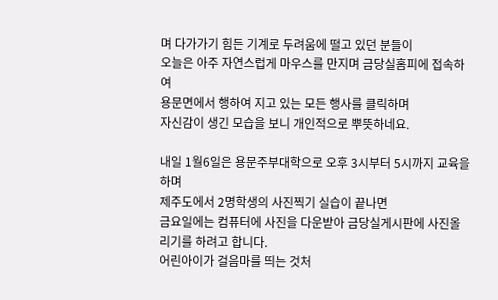며 다가가기 힘든 기계로 두려움에 떨고 있던 분들이
오늘은 아주 자연스럽게 마우스를 만지며 금당실홈피에 접속하여
용문면에서 행하여 지고 있는 모든 행사를 클릭하며
자신감이 생긴 모습을 보니 개인적으로 뿌뜻하네요.

내일 1월6일은 용문주부대학으로 오후 3시부터 5시까지 교육을 하며
제주도에서 2명학생의 사진찍기 실습이 끝나면
금요일에는 컴퓨터에 사진을 다운받아 금당실게시판에 사진올리기를 하려고 합니다.
어린아이가 걸음마를 띄는 것처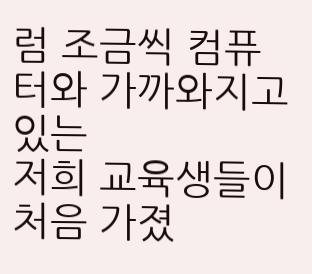럼 조금씩 컴퓨터와 가까와지고 있는
저희 교육생들이 처음 가졌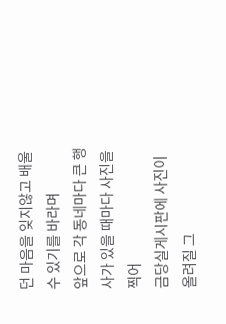던 마음을 잊지않고 배울수 있기를 바라며
앞으로 각 동네마다 큰 행사가 있을 때마다 사진을 찍어
금당실게시판에 사진이 올려질 그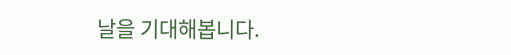날을 기대해봅니다.